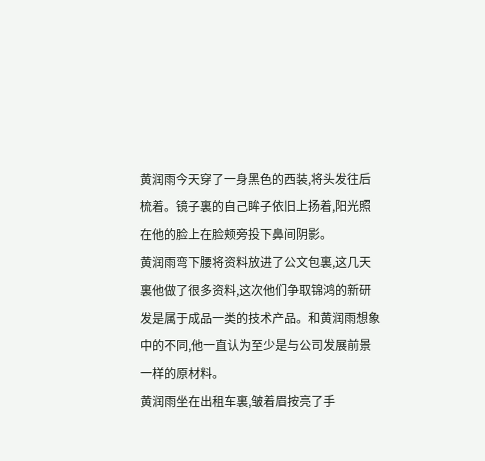黄润雨今天穿了一身黑色的西装,将头发往后梳着。镜子裏的自己眸子依旧上扬着,阳光照在他的脸上在脸颊旁投下鼻间阴影。
黄润雨弯下腰将资料放进了公文包裏,这几天裏他做了很多资料,这次他们争取锦鸿的新研发是属于成品一类的技术产品。和黄润雨想象中的不同,他一直认为至少是与公司发展前景一样的原材料。
黄润雨坐在出租车裏,皱着眉按亮了手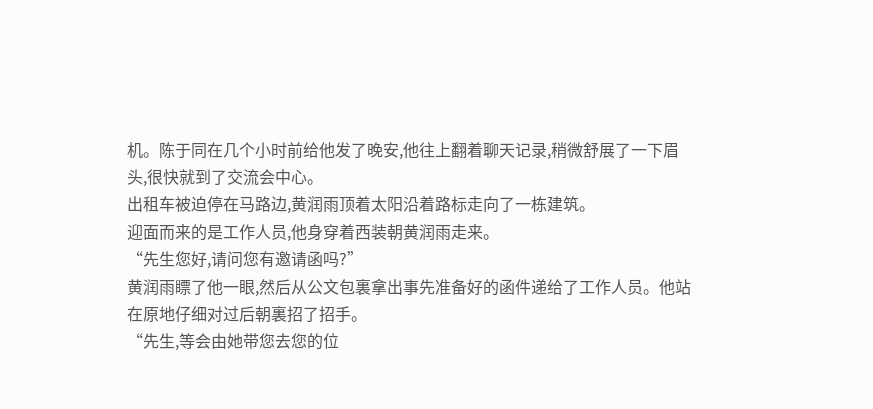机。陈于同在几个小时前给他发了晚安,他往上翻着聊天记录,稍微舒展了一下眉头,很快就到了交流会中心。
出租车被迫停在马路边,黄润雨顶着太阳沿着路标走向了一栋建筑。
迎面而来的是工作人员,他身穿着西装朝黄润雨走来。
“先生您好,请问您有邀请函吗?”
黄润雨瞟了他一眼,然后从公文包裏拿出事先准备好的函件递给了工作人员。他站在原地仔细对过后朝裏招了招手。
“先生,等会由她带您去您的位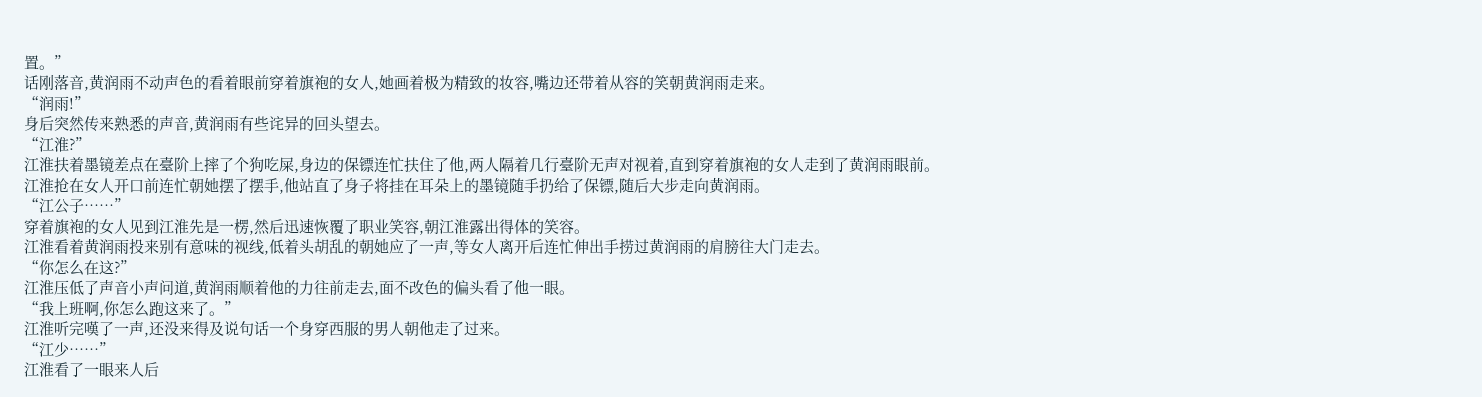置。”
话刚落音,黄润雨不动声色的看着眼前穿着旗袍的女人,她画着极为精致的妆容,嘴边还带着从容的笑朝黄润雨走来。
“润雨!”
身后突然传来熟悉的声音,黄润雨有些诧异的回头望去。
“江淮?”
江淮扶着墨镜差点在臺阶上摔了个狗吃屎,身边的保镖连忙扶住了他,两人隔着几行臺阶无声对视着,直到穿着旗袍的女人走到了黄润雨眼前。
江淮抢在女人开口前连忙朝她摆了摆手,他站直了身子将挂在耳朵上的墨镜随手扔给了保镖,随后大步走向黄润雨。
“江公子……”
穿着旗袍的女人见到江淮先是一楞,然后迅速恢覆了职业笑容,朝江淮露出得体的笑容。
江淮看着黄润雨投来别有意味的视线,低着头胡乱的朝她应了一声,等女人离开后连忙伸出手捞过黄润雨的肩膀往大门走去。
“你怎么在这?”
江淮压低了声音小声问道,黄润雨顺着他的力往前走去,面不改色的偏头看了他一眼。
“我上班啊,你怎么跑这来了。”
江淮听完嘆了一声,还没来得及说句话一个身穿西服的男人朝他走了过来。
“江少……”
江淮看了一眼来人后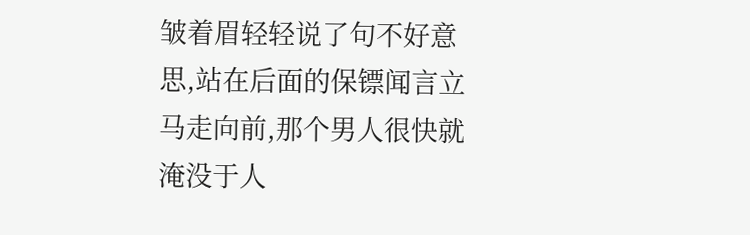皱着眉轻轻说了句不好意思,站在后面的保镖闻言立马走向前,那个男人很快就淹没于人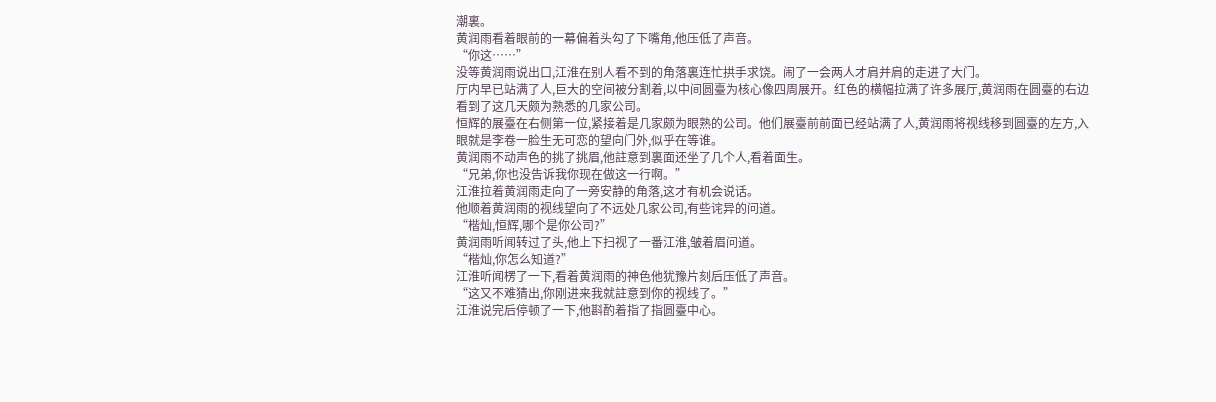潮裏。
黄润雨看着眼前的一幕偏着头勾了下嘴角,他压低了声音。
“你这……”
没等黄润雨说出口,江淮在别人看不到的角落裏连忙拱手求饶。闹了一会两人才肩并肩的走进了大门。
厅内早已站满了人,巨大的空间被分割着,以中间圆臺为核心像四周展开。红色的横幅拉满了许多展厅,黄润雨在圆臺的右边看到了这几天颇为熟悉的几家公司。
恒辉的展臺在右侧第一位,紧接着是几家颇为眼熟的公司。他们展臺前前面已经站满了人,黄润雨将视线移到圆臺的左方,入眼就是李卷一脸生无可恋的望向门外,似乎在等谁。
黄润雨不动声色的挑了挑眉,他註意到裏面还坐了几个人,看着面生。
“兄弟,你也没告诉我你现在做这一行啊。”
江淮拉着黄润雨走向了一旁安静的角落,这才有机会说话。
他顺着黄润雨的视线望向了不远处几家公司,有些诧异的问道。
“楷灿,恒辉,哪个是你公司?”
黄润雨听闻转过了头,他上下扫视了一番江淮,皱着眉问道。
“楷灿,你怎么知道?”
江淮听闻楞了一下,看着黄润雨的神色他犹豫片刻后压低了声音。
“这又不难猜出,你刚进来我就註意到你的视线了。”
江淮说完后停顿了一下,他斟酌着指了指圆臺中心。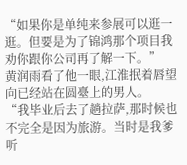“如果你是单纯来参展可以逛一逛。但要是为了锦鸿那个项目我劝你跟你公司再了解一下。”
黄润雨看了他一眼,江淮抿着唇望向已经站在圆臺上的男人。
“我毕业后去了趟拉萨,那时候也不完全是因为旅游。当时是我爹听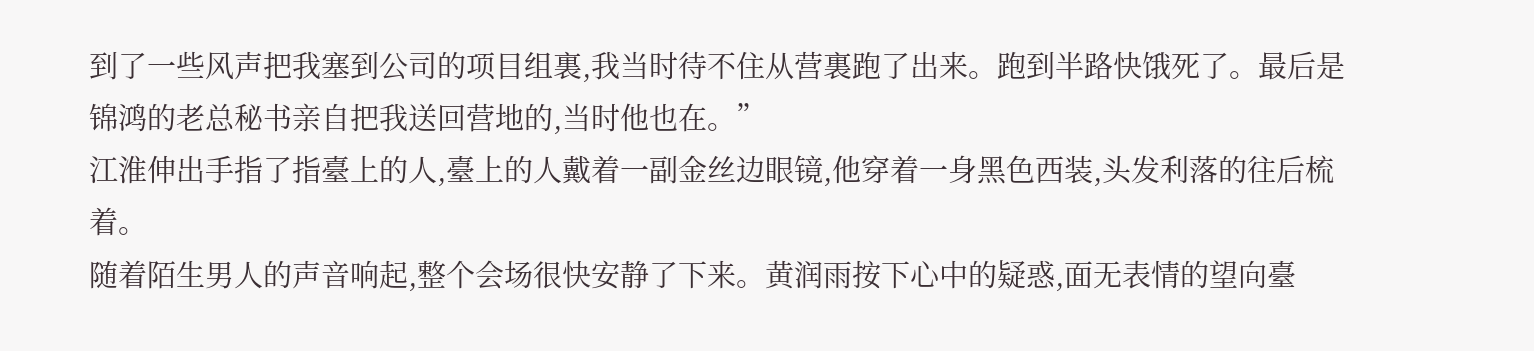到了一些风声把我塞到公司的项目组裏,我当时待不住从营裏跑了出来。跑到半路快饿死了。最后是锦鸿的老总秘书亲自把我送回营地的,当时他也在。”
江淮伸出手指了指臺上的人,臺上的人戴着一副金丝边眼镜,他穿着一身黑色西装,头发利落的往后梳着。
随着陌生男人的声音响起,整个会场很快安静了下来。黄润雨按下心中的疑惑,面无表情的望向臺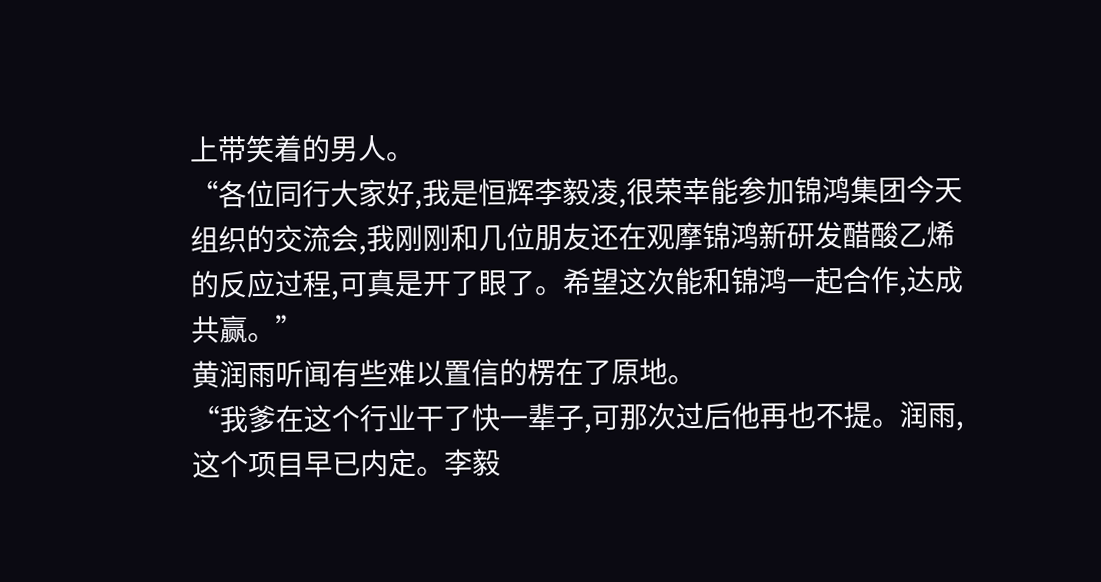上带笑着的男人。
“各位同行大家好,我是恒辉李毅凌,很荣幸能参加锦鸿集团今天组织的交流会,我刚刚和几位朋友还在观摩锦鸿新研发醋酸乙烯的反应过程,可真是开了眼了。希望这次能和锦鸿一起合作,达成共赢。”
黄润雨听闻有些难以置信的楞在了原地。
“我爹在这个行业干了快一辈子,可那次过后他再也不提。润雨,这个项目早已内定。李毅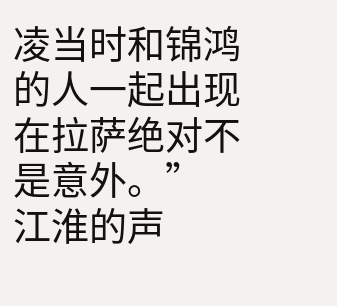凌当时和锦鸿的人一起出现在拉萨绝对不是意外。”
江淮的声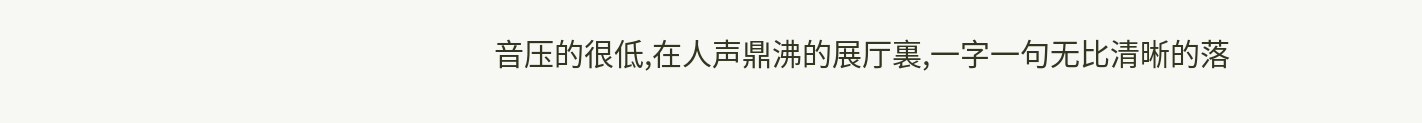音压的很低,在人声鼎沸的展厅裏,一字一句无比清晰的落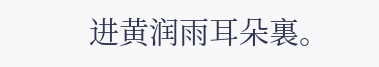进黄润雨耳朵裏。